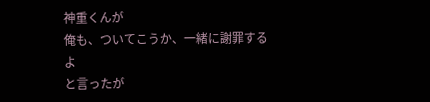神重くんが
俺も、ついてこうか、一緒に謝罪するよ
と言ったが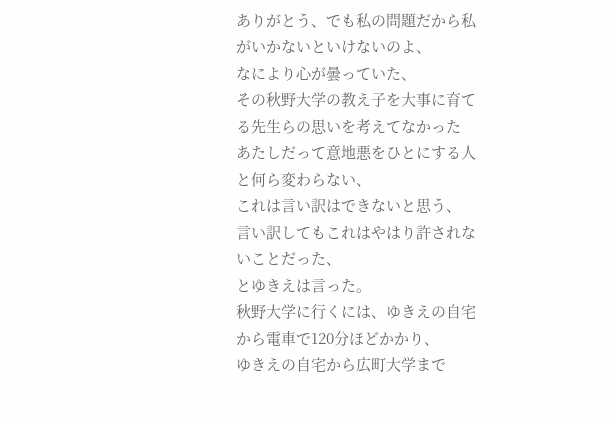ありがとう、でも私の問題だから私がいかないといけないのよ、
なにより心が曇っていた、
その秋野大学の教え子を大事に育てる先生らの思いを考えてなかった
あたしだって意地悪をひとにする人と何ら変わらない、
これは言い訳はできないと思う、
言い訳してもこれはやはり許されないことだった、
とゆきえは言った。
秋野大学に行くには、ゆきえの自宅から電車で120分ほどかかり、
ゆきえの自宅から広町大学まで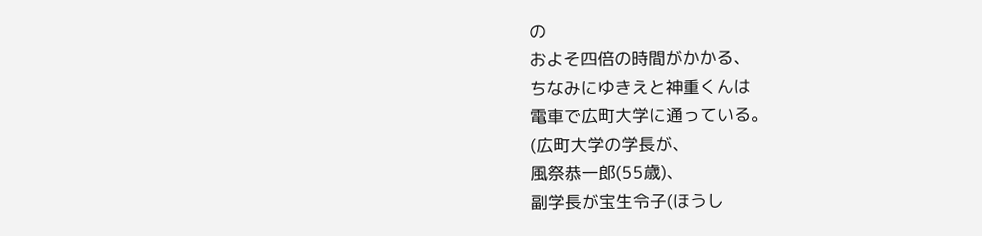の
およそ四倍の時間がかかる、
ちなみにゆきえと神重くんは
電車で広町大学に通っている。
(広町大学の学長が、
風祭恭一郎(55歳)、
副学長が宝生令子(ほうし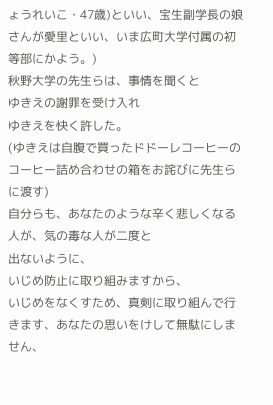ょうれいこ・47歳)といい、宝生副学長の娘さんが愛里といい、いま広町大学付属の初等部にかよう。)
秋野大学の先生らは、事情を聞くと
ゆきえの謝罪を受け入れ
ゆきえを快く許した。
(ゆきえは自腹で買ったドドーレコーヒーの
コーヒー詰め合わせの箱をお詫びに先生らに渡す)
自分らも、あなたのような辛く悲しくなる人が、気の毒な人が二度と
出ないように、
いじめ防止に取り組みますから、
いじめをなくすため、真剣に取り組んで行きます、あなたの思いをけして無駄にしません、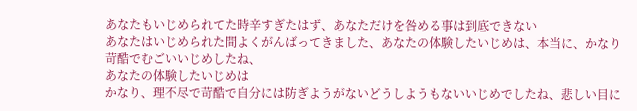あなたもいじめられてた時辛すぎたはず、あなただけを咎める事は到底できない
あなたはいじめられた間よくがんばってきました、あなたの体験したいじめは、本当に、かなり苛酷でむごいいじめしたね、
あなたの体験したいじめは
かなり、理不尽で苛酷で自分には防ぎようがないどうしようもないいじめでしたね、悲しい目に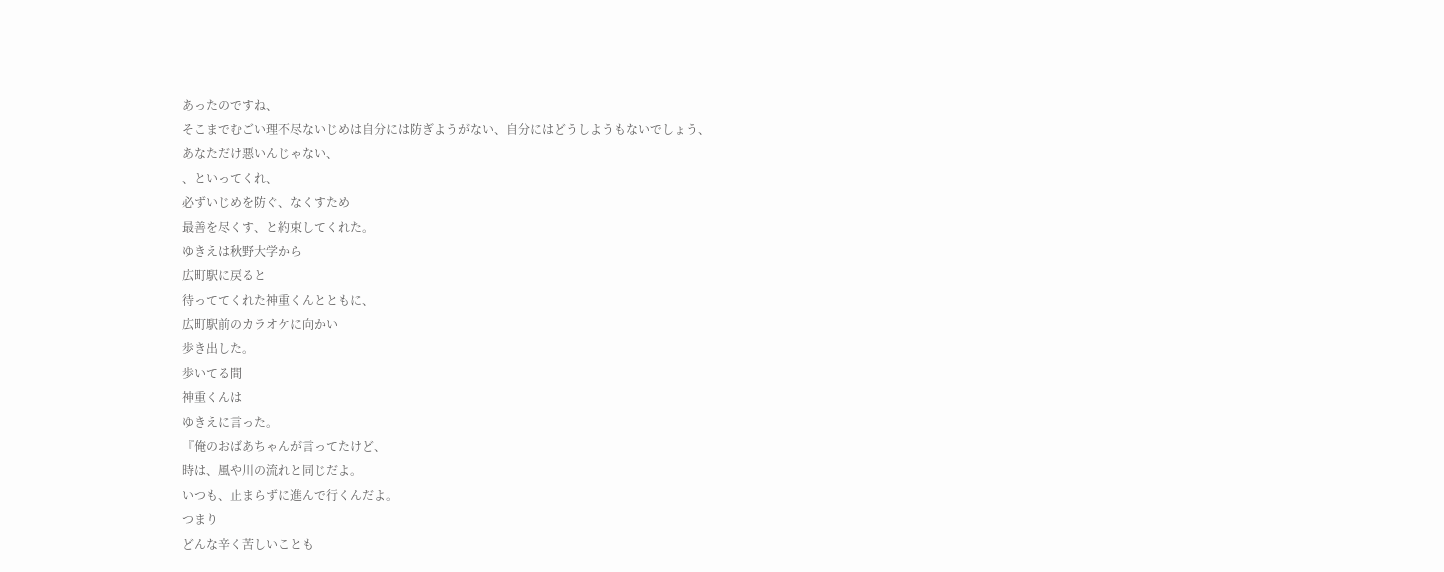あったのですね、
そこまでむごい理不尽ないじめは自分には防ぎようがない、自分にはどうしようもないでしょう、
あなただけ悪いんじゃない、
、といってくれ、
必ずいじめを防ぐ、なくすため
最善を尽くす、と約束してくれた。
ゆきえは秋野大学から
広町駅に戻ると
待っててくれた神重くんとともに、
広町駅前のカラオケに向かい
歩き出した。
歩いてる間
神重くんは
ゆきえに言った。
『俺のおばあちゃんが言ってたけど、
時は、風や川の流れと同じだよ。
いつも、止まらずに進んで行くんだよ。
つまり
どんな辛く苦しいことも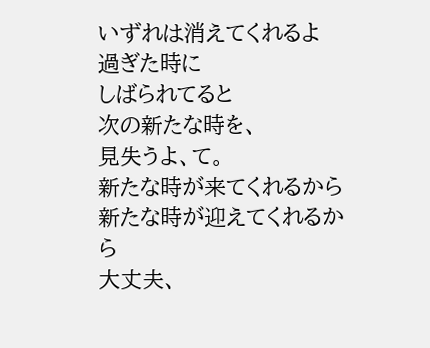いずれは消えてくれるよ
過ぎた時に
しばられてると
次の新たな時を、
見失うよ、て。
新たな時が来てくれるから
新たな時が迎えてくれるから
大丈夫、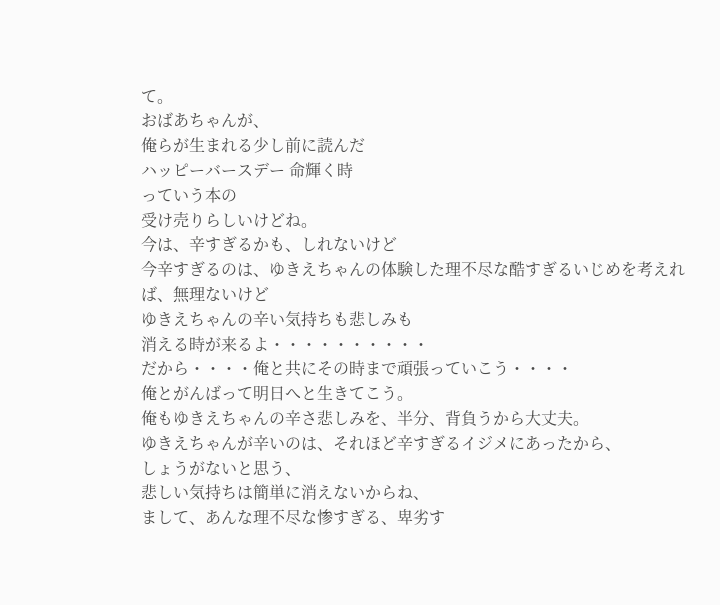て。
おばあちゃんが、
俺らが生まれる少し前に読んだ
ハッピーバースデー 命輝く時
っていう本の
受け売りらしいけどね。
今は、辛すぎるかも、しれないけど
今辛すぎるのは、ゆきえちゃんの体験した理不尽な酷すぎるいじめを考えれば、無理ないけど
ゆきえちゃんの辛い気持ちも悲しみも
消える時が来るよ・・・・・・・・・・
だから・・・・俺と共にその時まで頑張っていこう・・・・
俺とがんばって明日へと生きてこう。
俺もゆきえちゃんの辛さ悲しみを、半分、背負うから大丈夫。
ゆきえちゃんが辛いのは、それほど辛すぎるイジメにあったから、
しょうがないと思う、
悲しい気持ちは簡単に消えないからね、
まして、あんな理不尽な惨すぎる、卑劣す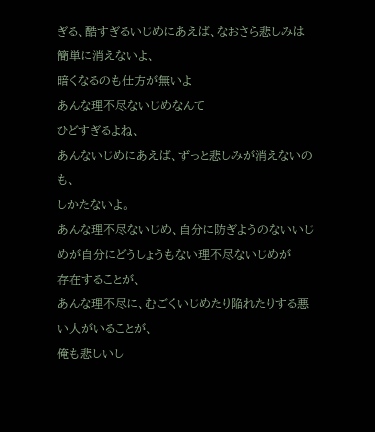ぎる、酷すぎるいじめにあえば、なおさら悲しみは簡単に消えないよ、
暗くなるのも仕方が無いよ
あんな理不尽ないじめなんて
ひどすぎるよね、
あんないじめにあえば、ずっと悲しみが消えないのも、
しかたないよ。
あんな理不尽ないじめ、自分に防ぎようのないいじめが自分にどうしょうもない理不尽ないじめが
存在することが、
あんな理不尽に、むごくいじめたり陥れたりする悪い人がいることが、
俺も悲しいし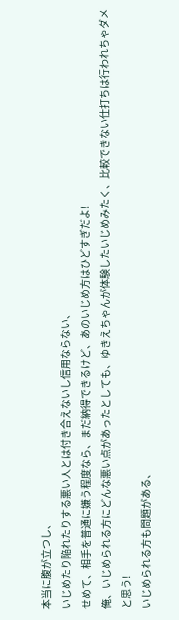本当に腹が立つし、
いじめたり陥れたりする悪い人とは付き合えないし信用ならない、
せめて、相手を普通に嫌う程度なら、まだ納得できるけど、あのいじめ方はひどすぎだよ!
俺、いじめられる方にどんな悪い点があったとしても、ゆきえちゃんが体験したいじめみたく、比較できない仕打ちは行われちゃダメと思う!
いじめられる方も問題がある、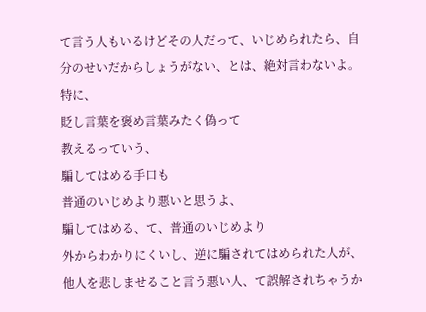て言う人もいるけどその人だって、いじめられたら、自分のせいだからしょうがない、とは、絶対言わないよ。
特に、
貶し言葉を褒め言葉みたく偽って
教えるっていう、
騙してはめる手口も
普通のいじめより悪いと思うよ、
騙してはめる、て、普通のいじめより
外からわかりにくいし、逆に騙されてはめられた人が、他人を悲しませること言う悪い人、て誤解されちゃうか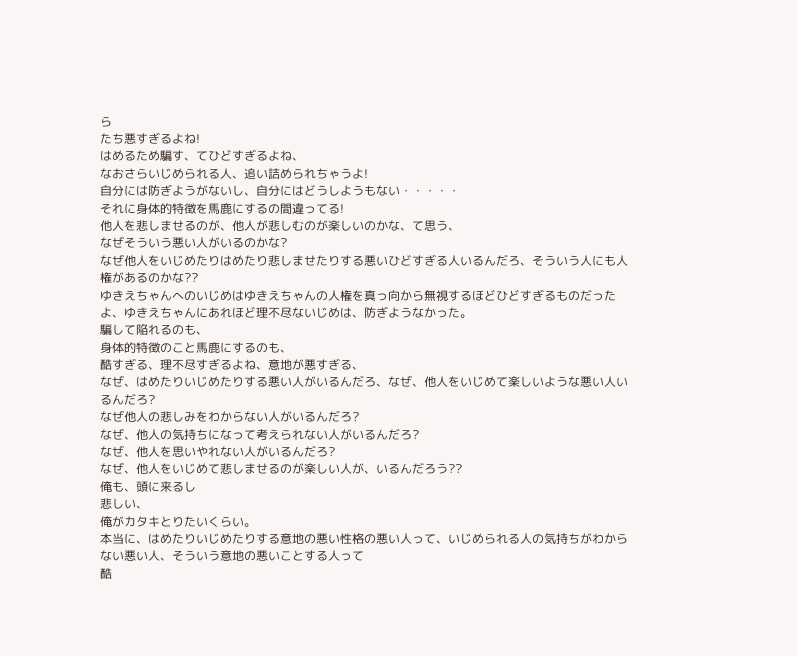ら
たち悪すぎるよね!
はめるため騙す、てひどすぎるよね、
なおさらいじめられる人、追い詰められちゃうよ!
自分には防ぎようがないし、自分にはどうしようもない・・・・・
それに身体的特徴を馬鹿にするの間違ってる!
他人を悲しませるのが、他人が悲しむのが楽しいのかな、て思う、
なぜそういう悪い人がいるのかな?
なぜ他人をいじめたりはめたり悲しませたりする悪いひどすぎる人いるんだろ、そういう人にも人権があるのかな??
ゆきえちゃんへのいじめはゆきえちゃんの人権を真っ向から無視するほどひどすぎるものだったよ、ゆきえちゃんにあれほど理不尽ないじめは、防ぎようなかった。
騙して陥れるのも、
身体的特徴のこと馬鹿にするのも、
酷すぎる、理不尽すぎるよね、意地が悪すぎる、
なぜ、はめたりいじめたりする悪い人がいるんだろ、なぜ、他人をいじめて楽しいような悪い人いるんだろ?
なぜ他人の悲しみをわからない人がいるんだろ?
なぜ、他人の気持ちになって考えられない人がいるんだろ?
なぜ、他人を思いやれない人がいるんだろ?
なぜ、他人をいじめて悲しませるのが楽しい人が、いるんだろう??
俺も、頭に来るし
悲しい、
俺がカタキとりたいくらい。
本当に、はめたりいじめたりする意地の悪い性格の悪い人って、いじめられる人の気持ちがわからない悪い人、そういう意地の悪いことする人って
酷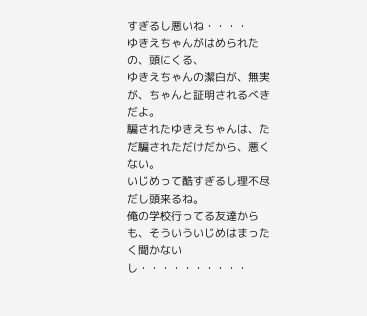すぎるし悪いね・・・・
ゆきえちゃんがはめられたの、頭にくる、
ゆきえちゃんの潔白が、無実が、ちゃんと証明されるべきだよ。
騙されたゆきえちゃんは、ただ騙されただけだから、悪くない。
いじめって酷すぎるし理不尽だし頭来るね。
俺の学校行ってる友達からも、そういういじめはまったく聞かないし・・・・・・・・・・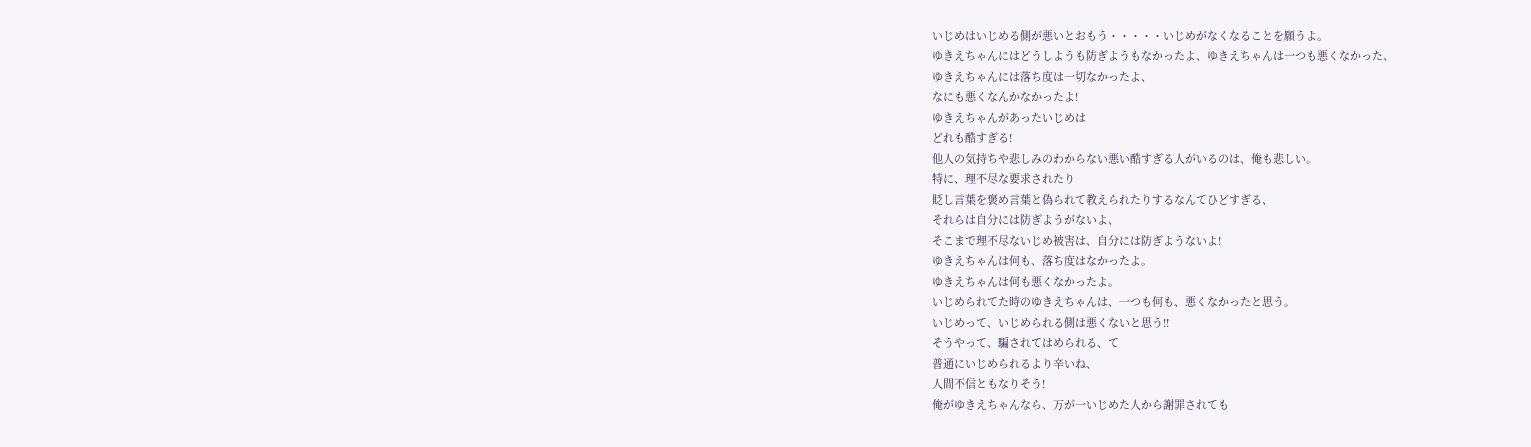いじめはいじめる側が悪いとおもう・・・・・いじめがなくなることを願うよ。
ゆきえちゃんにはどうしようも防ぎようもなかったよ、ゆきえちゃんは一つも悪くなかった、
ゆきえちゃんには落ち度は一切なかったよ、
なにも悪くなんかなかったよ!
ゆきえちゃんがあったいじめは
どれも酷すぎる!
他人の気持ちや悲しみのわからない悪い酷すぎる人がいるのは、俺も悲しい。
特に、理不尽な要求されたり
貶し言葉を褒め言葉と偽られて教えられたりするなんてひどすぎる、
それらは自分には防ぎようがないよ、
そこまで理不尽ないじめ被害は、自分には防ぎようないよ!
ゆきえちゃんは何も、落ち度はなかったよ。
ゆきえちゃんは何も悪くなかったよ。
いじめられてた時のゆきえちゃんは、一つも何も、悪くなかったと思う。
いじめって、いじめられる側は悪くないと思う!!
そうやって、騙されてはめられる、て
普通にいじめられるより辛いね、
人間不信ともなりそう!
俺がゆきえちゃんなら、万が一いじめた人から謝罪されても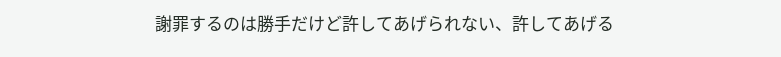謝罪するのは勝手だけど許してあげられない、許してあげる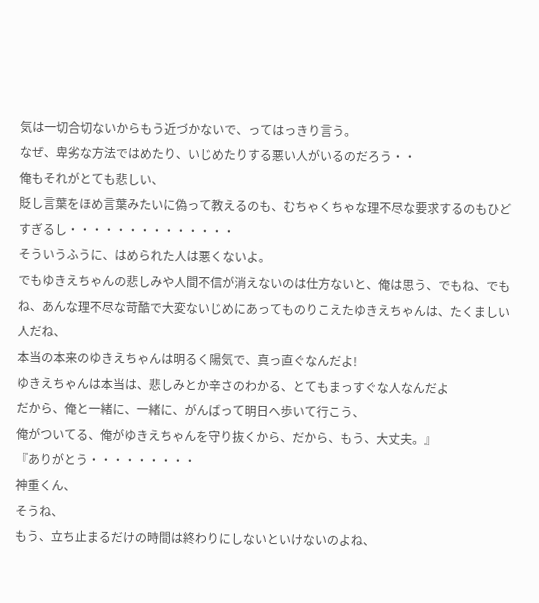気は一切合切ないからもう近づかないで、ってはっきり言う。
なぜ、卑劣な方法ではめたり、いじめたりする悪い人がいるのだろう・・
俺もそれがとても悲しい、
貶し言葉をほめ言葉みたいに偽って教えるのも、むちゃくちゃな理不尽な要求するのもひどすぎるし・・・・・・・・・・・・・・
そういうふうに、はめられた人は悪くないよ。
でもゆきえちゃんの悲しみや人間不信が消えないのは仕方ないと、俺は思う、でもね、でもね、あんな理不尽な苛酷で大変ないじめにあってものりこえたゆきえちゃんは、たくましい人だね、
本当の本来のゆきえちゃんは明るく陽気で、真っ直ぐなんだよ!
ゆきえちゃんは本当は、悲しみとか辛さのわかる、とてもまっすぐな人なんだよ
だから、俺と一緒に、一緒に、がんばって明日へ歩いて行こう、
俺がついてる、俺がゆきえちゃんを守り抜くから、だから、もう、大丈夫。』
『ありがとう・・・・・・・・・
神重くん、
そうね、
もう、立ち止まるだけの時間は終わりにしないといけないのよね、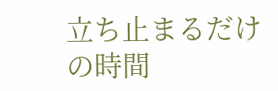立ち止まるだけの時間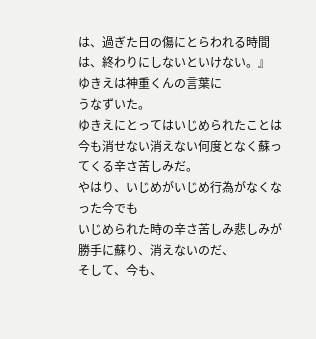は、過ぎた日の傷にとらわれる時間は、終わりにしないといけない。』
ゆきえは神重くんの言葉に
うなずいた。
ゆきえにとってはいじめられたことは今も消せない消えない何度となく蘇ってくる辛さ苦しみだ。
やはり、いじめがいじめ行為がなくなった今でも
いじめられた時の辛さ苦しみ悲しみが勝手に蘇り、消えないのだ、
そして、今も、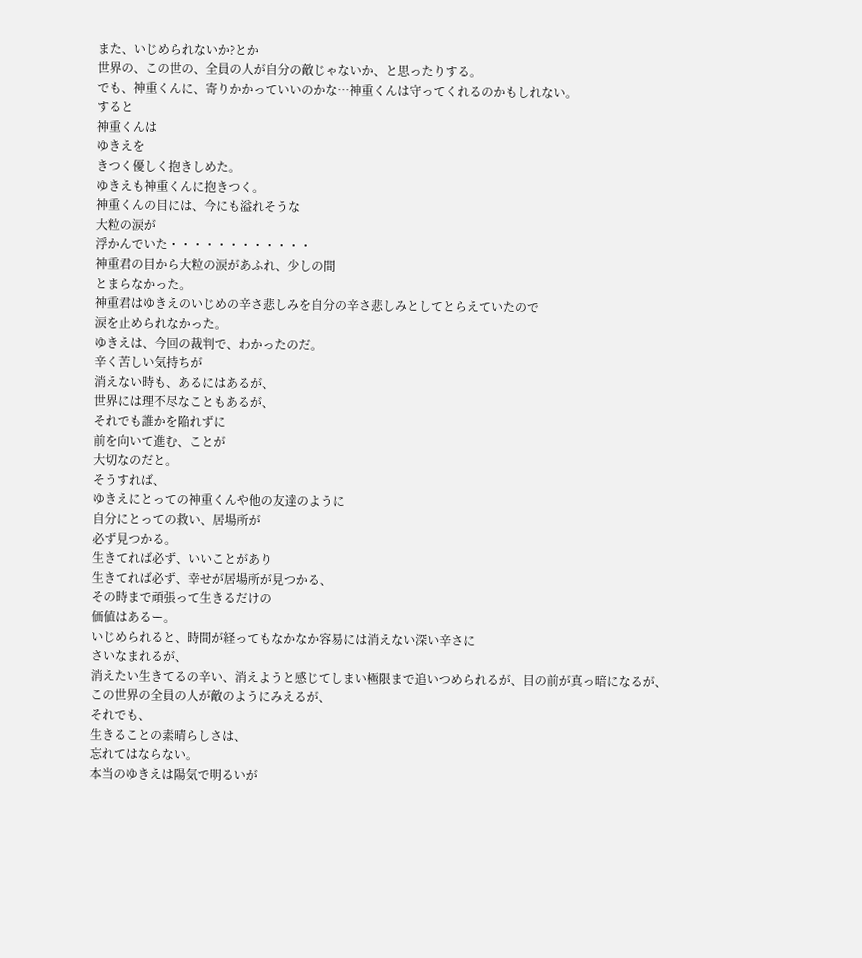また、いじめられないか?とか
世界の、この世の、全員の人が自分の敵じゃないか、と思ったりする。
でも、神重くんに、寄りかかっていいのかな…神重くんは守ってくれるのかもしれない。
すると
神重くんは
ゆきえを
きつく優しく抱きしめた。
ゆきえも神重くんに抱きつく。
神重くんの目には、今にも溢れそうな
大粒の涙が
浮かんでいた・・・・・・・・・・・・
神重君の目から大粒の涙があふれ、少しの間
とまらなかった。
神重君はゆきえのいじめの辛さ悲しみを自分の辛さ悲しみとしてとらえていたので
涙を止められなかった。
ゆきえは、今回の裁判で、わかったのだ。
辛く苦しい気持ちが
消えない時も、あるにはあるが、
世界には理不尽なこともあるが、
それでも誰かを陥れずに
前を向いて進む、ことが
大切なのだと。
そうすれば、
ゆきえにとっての神重くんや他の友達のように
自分にとっての救い、居場所が
必ず見つかる。
生きてれば必ず、いいことがあり
生きてれば必ず、幸せが居場所が見つかる、
その時まで頑張って生きるだけの
価値はあるー。
いじめられると、時間が経ってもなかなか容易には消えない深い辛さに
さいなまれるが、
消えたい生きてるの辛い、消えようと感じてしまい極限まで追いつめられるが、目の前が真っ暗になるが、
この世界の全員の人が敵のようにみえるが、
それでも、
生きることの素晴らしさは、
忘れてはならない。
本当のゆきえは陽気で明るいが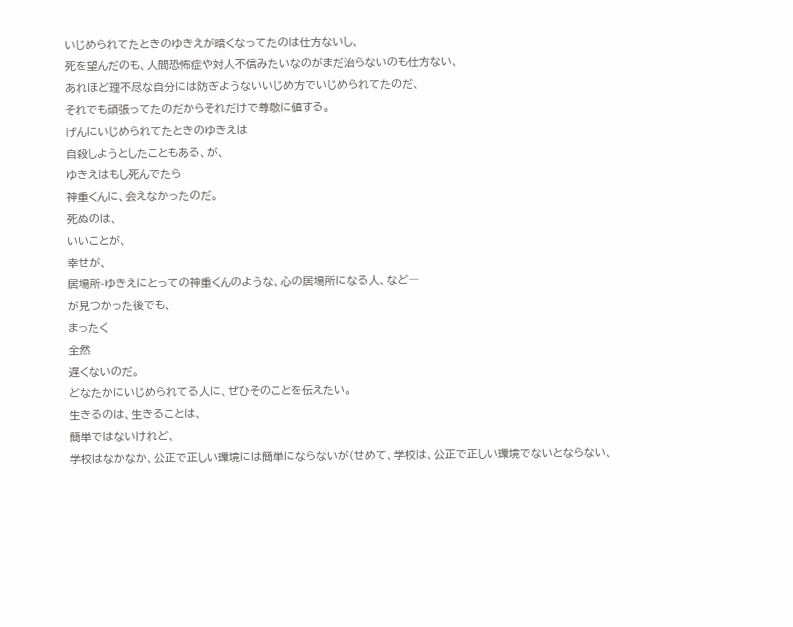いじめられてたときのゆきえが暗くなってたのは仕方ないし、
死を望んだのも、人間恐怖症や対人不信みたいなのがまだ治らないのも仕方ない、
あれほど理不尽な自分には防ぎようないいじめ方でいじめられてたのだ、
それでも頑張ってたのだからそれだけで尊敬に値する。
げんにいじめられてたときのゆきえは
自殺しようとしたこともある、が、
ゆきえはもし死んでたら
神重くんに、会えなかったのだ。
死ぬのは、
いいことが、
幸せが、
居場所-ゆきえにとっての神重くんのような、心の居場所になる人、など―
が見つかった後でも、
まったく
全然
遅くないのだ。
どなたかにいじめられてる人に、ぜひそのことを伝えたい。
生きるのは、生きることは、
簡単ではないけれど、
学校はなかなか、公正で正しい環境には簡単にならないが(せめて、学校は、公正で正しい環境でないとならない、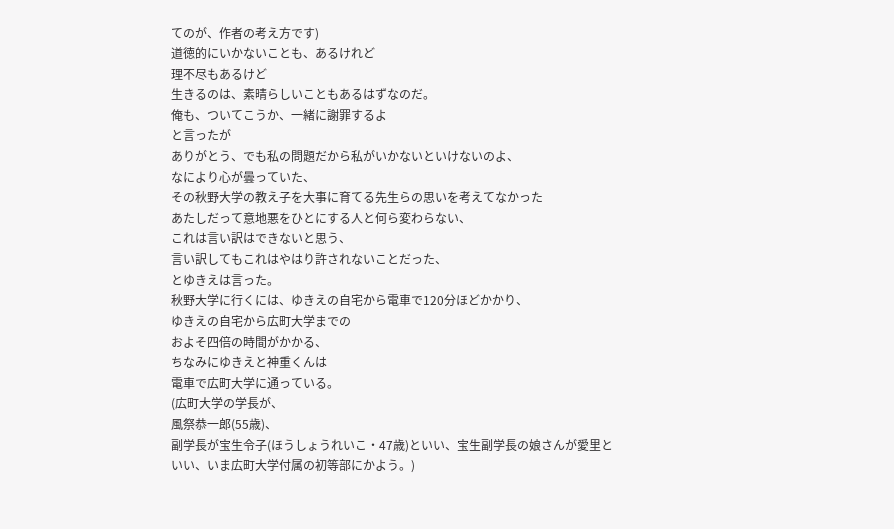てのが、作者の考え方です)
道徳的にいかないことも、あるけれど
理不尽もあるけど
生きるのは、素晴らしいこともあるはずなのだ。
俺も、ついてこうか、一緒に謝罪するよ
と言ったが
ありがとう、でも私の問題だから私がいかないといけないのよ、
なにより心が曇っていた、
その秋野大学の教え子を大事に育てる先生らの思いを考えてなかった
あたしだって意地悪をひとにする人と何ら変わらない、
これは言い訳はできないと思う、
言い訳してもこれはやはり許されないことだった、
とゆきえは言った。
秋野大学に行くには、ゆきえの自宅から電車で120分ほどかかり、
ゆきえの自宅から広町大学までの
およそ四倍の時間がかかる、
ちなみにゆきえと神重くんは
電車で広町大学に通っている。
(広町大学の学長が、
風祭恭一郎(55歳)、
副学長が宝生令子(ほうしょうれいこ・47歳)といい、宝生副学長の娘さんが愛里といい、いま広町大学付属の初等部にかよう。)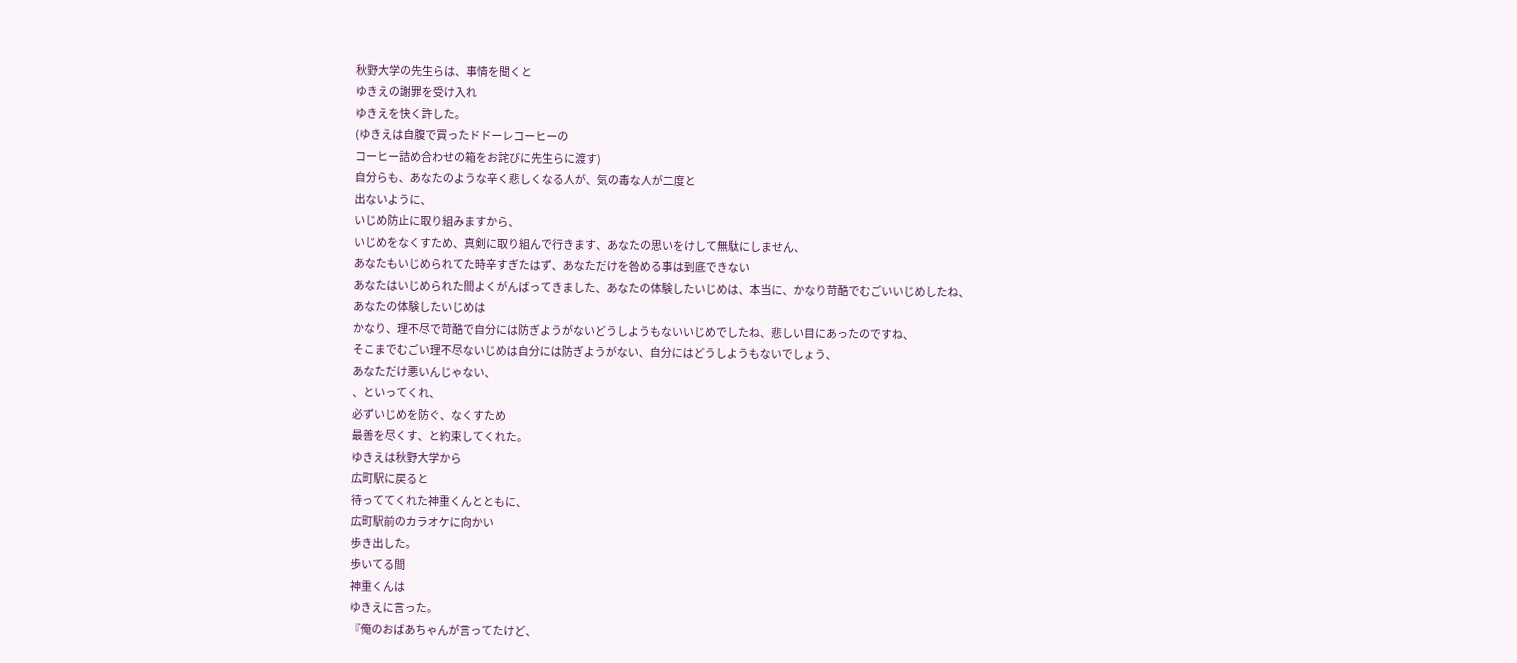秋野大学の先生らは、事情を聞くと
ゆきえの謝罪を受け入れ
ゆきえを快く許した。
(ゆきえは自腹で買ったドドーレコーヒーの
コーヒー詰め合わせの箱をお詫びに先生らに渡す)
自分らも、あなたのような辛く悲しくなる人が、気の毒な人が二度と
出ないように、
いじめ防止に取り組みますから、
いじめをなくすため、真剣に取り組んで行きます、あなたの思いをけして無駄にしません、
あなたもいじめられてた時辛すぎたはず、あなただけを咎める事は到底できない
あなたはいじめられた間よくがんばってきました、あなたの体験したいじめは、本当に、かなり苛酷でむごいいじめしたね、
あなたの体験したいじめは
かなり、理不尽で苛酷で自分には防ぎようがないどうしようもないいじめでしたね、悲しい目にあったのですね、
そこまでむごい理不尽ないじめは自分には防ぎようがない、自分にはどうしようもないでしょう、
あなただけ悪いんじゃない、
、といってくれ、
必ずいじめを防ぐ、なくすため
最善を尽くす、と約束してくれた。
ゆきえは秋野大学から
広町駅に戻ると
待っててくれた神重くんとともに、
広町駅前のカラオケに向かい
歩き出した。
歩いてる間
神重くんは
ゆきえに言った。
『俺のおばあちゃんが言ってたけど、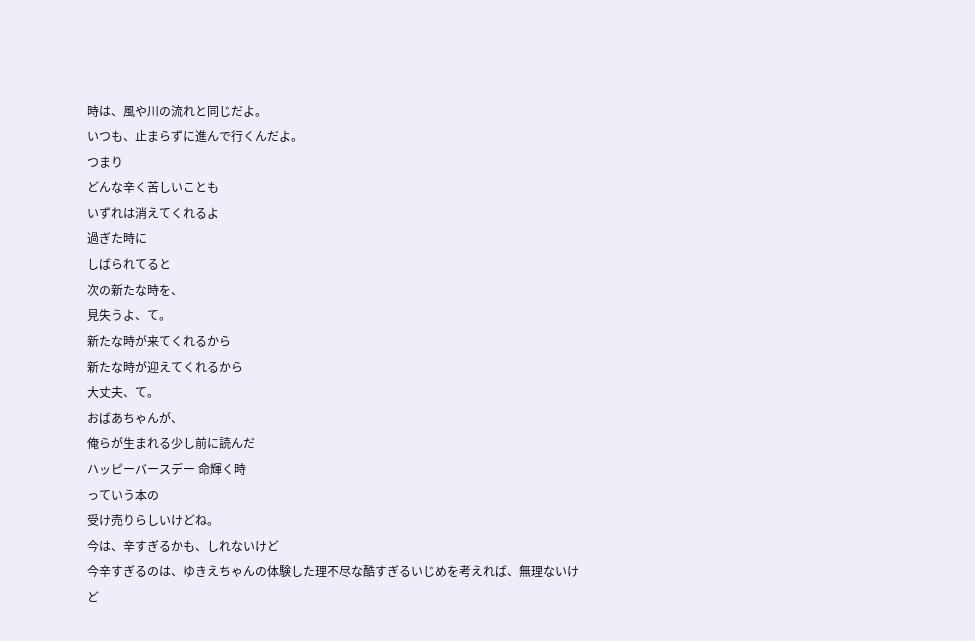時は、風や川の流れと同じだよ。
いつも、止まらずに進んで行くんだよ。
つまり
どんな辛く苦しいことも
いずれは消えてくれるよ
過ぎた時に
しばられてると
次の新たな時を、
見失うよ、て。
新たな時が来てくれるから
新たな時が迎えてくれるから
大丈夫、て。
おばあちゃんが、
俺らが生まれる少し前に読んだ
ハッピーバースデー 命輝く時
っていう本の
受け売りらしいけどね。
今は、辛すぎるかも、しれないけど
今辛すぎるのは、ゆきえちゃんの体験した理不尽な酷すぎるいじめを考えれば、無理ないけど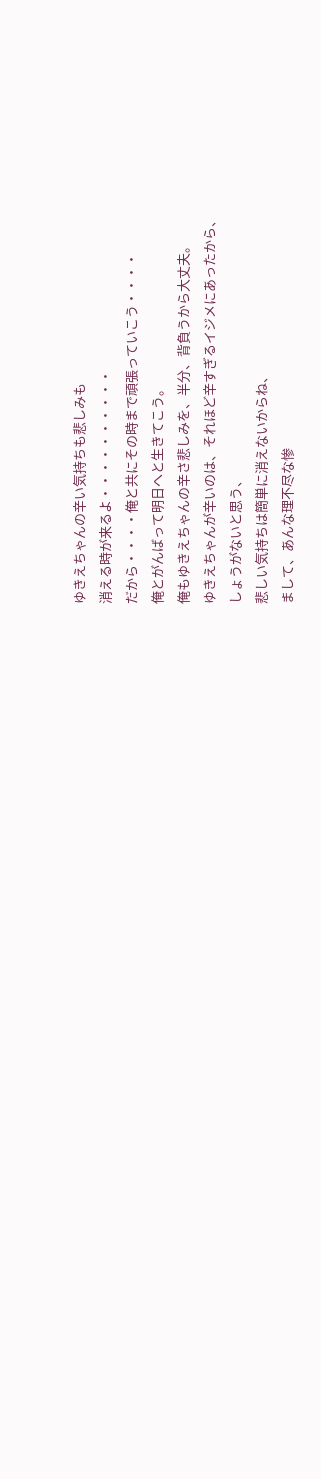ゆきえちゃんの辛い気持ちも悲しみも
消える時が来るよ・・・・・・・・・・
だから・・・・俺と共にその時まで頑張っていこう・・・・
俺とがんばって明日へと生きてこう。
俺もゆきえちゃんの辛さ悲しみを、半分、背負うから大丈夫。
ゆきえちゃんが辛いのは、それほど辛すぎるイジメにあったから、
しょうがないと思う、
悲しい気持ちは簡単に消えないからね、
まして、あんな理不尽な惨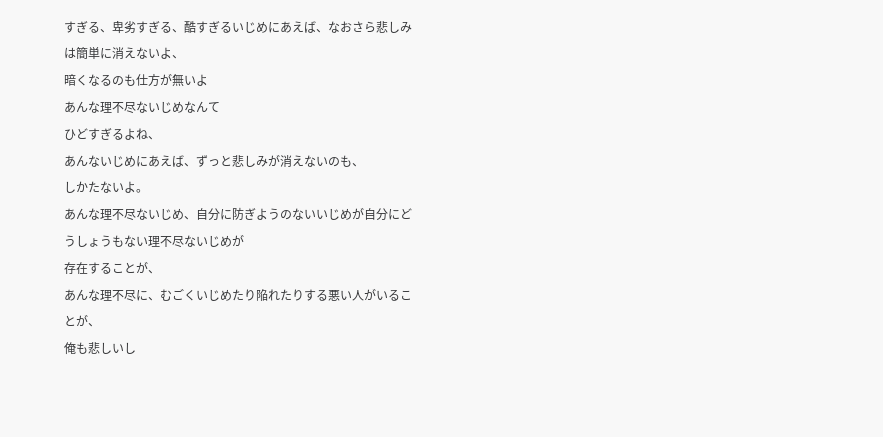すぎる、卑劣すぎる、酷すぎるいじめにあえば、なおさら悲しみは簡単に消えないよ、
暗くなるのも仕方が無いよ
あんな理不尽ないじめなんて
ひどすぎるよね、
あんないじめにあえば、ずっと悲しみが消えないのも、
しかたないよ。
あんな理不尽ないじめ、自分に防ぎようのないいじめが自分にどうしょうもない理不尽ないじめが
存在することが、
あんな理不尽に、むごくいじめたり陥れたりする悪い人がいることが、
俺も悲しいし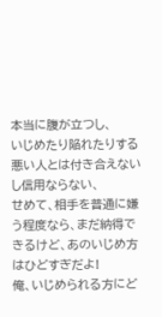本当に腹が立つし、
いじめたり陥れたりする悪い人とは付き合えないし信用ならない、
せめて、相手を普通に嫌う程度なら、まだ納得できるけど、あのいじめ方はひどすぎだよ!
俺、いじめられる方にど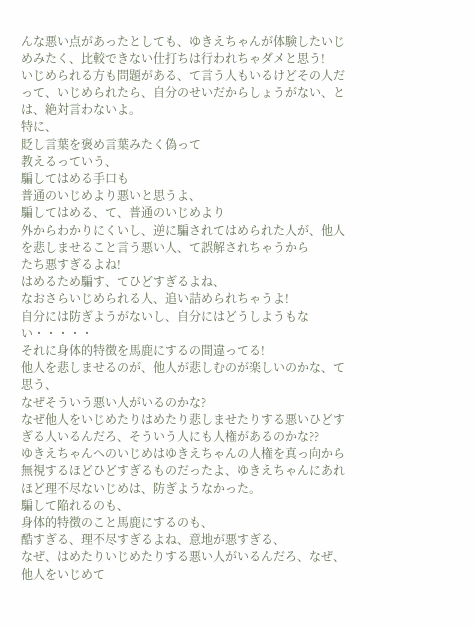んな悪い点があったとしても、ゆきえちゃんが体験したいじめみたく、比較できない仕打ちは行われちゃダメと思う!
いじめられる方も問題がある、て言う人もいるけどその人だって、いじめられたら、自分のせいだからしょうがない、とは、絶対言わないよ。
特に、
貶し言葉を褒め言葉みたく偽って
教えるっていう、
騙してはめる手口も
普通のいじめより悪いと思うよ、
騙してはめる、て、普通のいじめより
外からわかりにくいし、逆に騙されてはめられた人が、他人を悲しませること言う悪い人、て誤解されちゃうから
たち悪すぎるよね!
はめるため騙す、てひどすぎるよね、
なおさらいじめられる人、追い詰められちゃうよ!
自分には防ぎようがないし、自分にはどうしようもない・・・・・
それに身体的特徴を馬鹿にするの間違ってる!
他人を悲しませるのが、他人が悲しむのが楽しいのかな、て思う、
なぜそういう悪い人がいるのかな?
なぜ他人をいじめたりはめたり悲しませたりする悪いひどすぎる人いるんだろ、そういう人にも人権があるのかな??
ゆきえちゃんへのいじめはゆきえちゃんの人権を真っ向から無視するほどひどすぎるものだったよ、ゆきえちゃんにあれほど理不尽ないじめは、防ぎようなかった。
騙して陥れるのも、
身体的特徴のこと馬鹿にするのも、
酷すぎる、理不尽すぎるよね、意地が悪すぎる、
なぜ、はめたりいじめたりする悪い人がいるんだろ、なぜ、他人をいじめて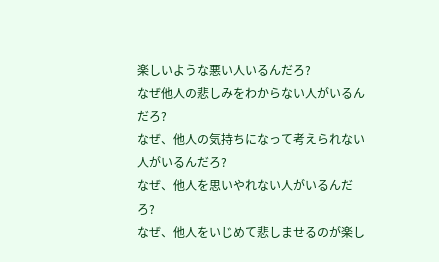楽しいような悪い人いるんだろ?
なぜ他人の悲しみをわからない人がいるんだろ?
なぜ、他人の気持ちになって考えられない人がいるんだろ?
なぜ、他人を思いやれない人がいるんだろ?
なぜ、他人をいじめて悲しませるのが楽し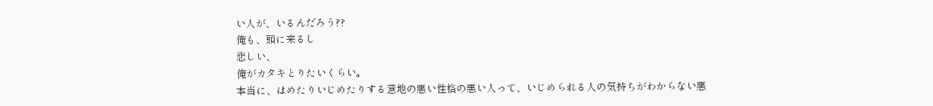い人が、いるんだろう??
俺も、頭に来るし
悲しい、
俺がカタキとりたいくらい。
本当に、はめたりいじめたりする意地の悪い性格の悪い人って、いじめられる人の気持ちがわからない悪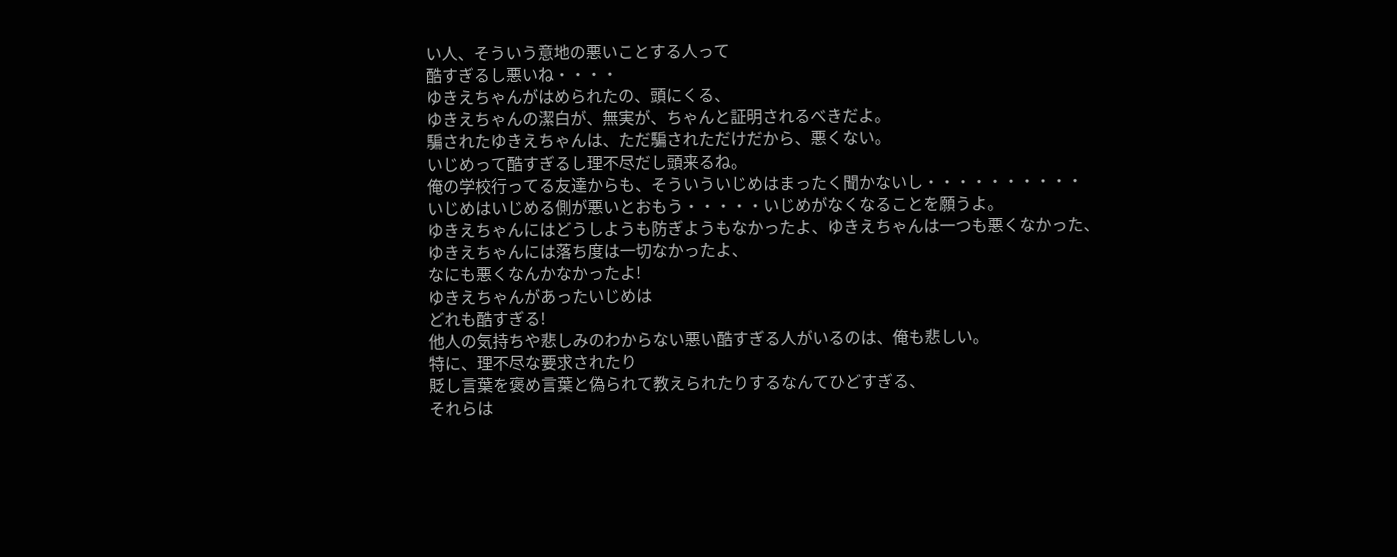い人、そういう意地の悪いことする人って
酷すぎるし悪いね・・・・
ゆきえちゃんがはめられたの、頭にくる、
ゆきえちゃんの潔白が、無実が、ちゃんと証明されるべきだよ。
騙されたゆきえちゃんは、ただ騙されただけだから、悪くない。
いじめって酷すぎるし理不尽だし頭来るね。
俺の学校行ってる友達からも、そういういじめはまったく聞かないし・・・・・・・・・・
いじめはいじめる側が悪いとおもう・・・・・いじめがなくなることを願うよ。
ゆきえちゃんにはどうしようも防ぎようもなかったよ、ゆきえちゃんは一つも悪くなかった、
ゆきえちゃんには落ち度は一切なかったよ、
なにも悪くなんかなかったよ!
ゆきえちゃんがあったいじめは
どれも酷すぎる!
他人の気持ちや悲しみのわからない悪い酷すぎる人がいるのは、俺も悲しい。
特に、理不尽な要求されたり
貶し言葉を褒め言葉と偽られて教えられたりするなんてひどすぎる、
それらは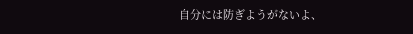自分には防ぎようがないよ、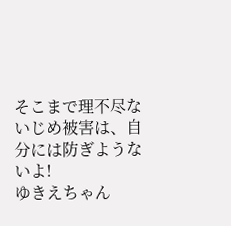そこまで理不尽ないじめ被害は、自分には防ぎようないよ!
ゆきえちゃん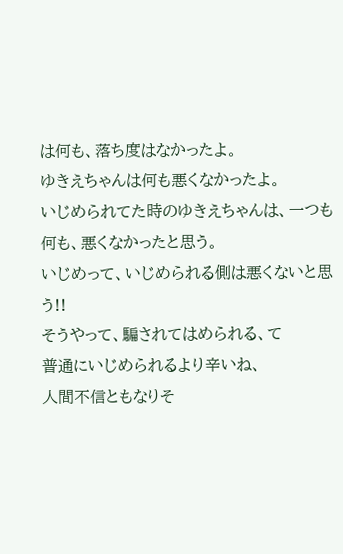は何も、落ち度はなかったよ。
ゆきえちゃんは何も悪くなかったよ。
いじめられてた時のゆきえちゃんは、一つも何も、悪くなかったと思う。
いじめって、いじめられる側は悪くないと思う!!
そうやって、騙されてはめられる、て
普通にいじめられるより辛いね、
人間不信ともなりそ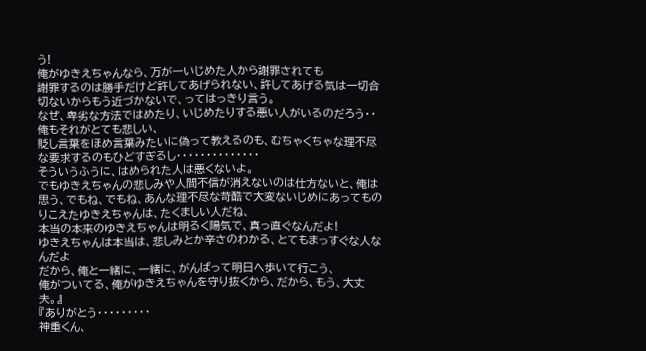う!
俺がゆきえちゃんなら、万が一いじめた人から謝罪されても
謝罪するのは勝手だけど許してあげられない、許してあげる気は一切合切ないからもう近づかないで、ってはっきり言う。
なぜ、卑劣な方法ではめたり、いじめたりする悪い人がいるのだろう・・
俺もそれがとても悲しい、
貶し言葉をほめ言葉みたいに偽って教えるのも、むちゃくちゃな理不尽な要求するのもひどすぎるし・・・・・・・・・・・・・・
そういうふうに、はめられた人は悪くないよ。
でもゆきえちゃんの悲しみや人間不信が消えないのは仕方ないと、俺は思う、でもね、でもね、あんな理不尽な苛酷で大変ないじめにあってものりこえたゆきえちゃんは、たくましい人だね、
本当の本来のゆきえちゃんは明るく陽気で、真っ直ぐなんだよ!
ゆきえちゃんは本当は、悲しみとか辛さのわかる、とてもまっすぐな人なんだよ
だから、俺と一緒に、一緒に、がんばって明日へ歩いて行こう、
俺がついてる、俺がゆきえちゃんを守り抜くから、だから、もう、大丈夫。』
『ありがとう・・・・・・・・・
神重くん、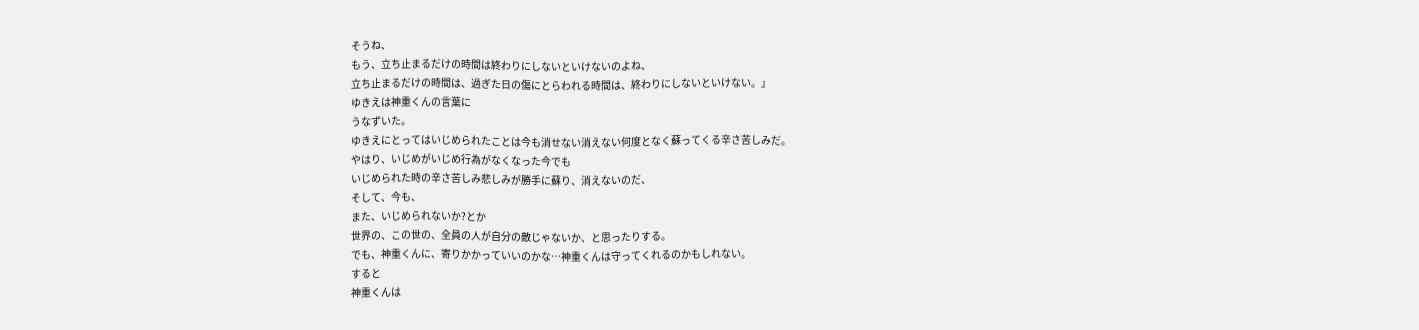そうね、
もう、立ち止まるだけの時間は終わりにしないといけないのよね、
立ち止まるだけの時間は、過ぎた日の傷にとらわれる時間は、終わりにしないといけない。』
ゆきえは神重くんの言葉に
うなずいた。
ゆきえにとってはいじめられたことは今も消せない消えない何度となく蘇ってくる辛さ苦しみだ。
やはり、いじめがいじめ行為がなくなった今でも
いじめられた時の辛さ苦しみ悲しみが勝手に蘇り、消えないのだ、
そして、今も、
また、いじめられないか?とか
世界の、この世の、全員の人が自分の敵じゃないか、と思ったりする。
でも、神重くんに、寄りかかっていいのかな…神重くんは守ってくれるのかもしれない。
すると
神重くんは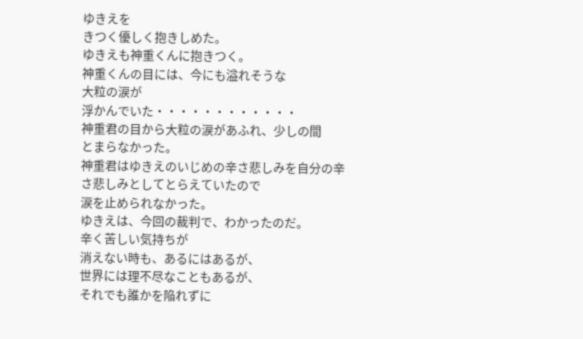ゆきえを
きつく優しく抱きしめた。
ゆきえも神重くんに抱きつく。
神重くんの目には、今にも溢れそうな
大粒の涙が
浮かんでいた・・・・・・・・・・・・
神重君の目から大粒の涙があふれ、少しの間
とまらなかった。
神重君はゆきえのいじめの辛さ悲しみを自分の辛さ悲しみとしてとらえていたので
涙を止められなかった。
ゆきえは、今回の裁判で、わかったのだ。
辛く苦しい気持ちが
消えない時も、あるにはあるが、
世界には理不尽なこともあるが、
それでも誰かを陥れずに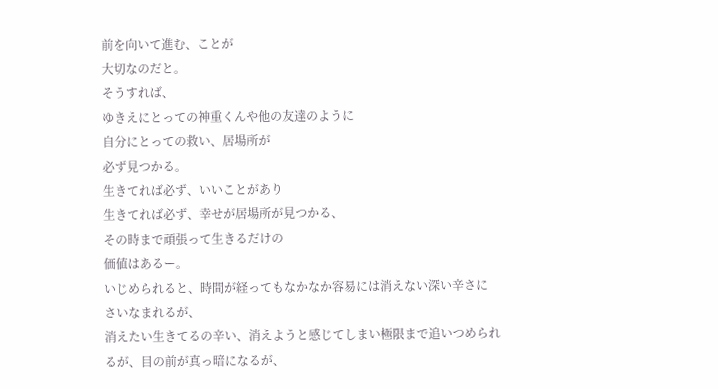前を向いて進む、ことが
大切なのだと。
そうすれば、
ゆきえにとっての神重くんや他の友達のように
自分にとっての救い、居場所が
必ず見つかる。
生きてれば必ず、いいことがあり
生きてれば必ず、幸せが居場所が見つかる、
その時まで頑張って生きるだけの
価値はあるー。
いじめられると、時間が経ってもなかなか容易には消えない深い辛さに
さいなまれるが、
消えたい生きてるの辛い、消えようと感じてしまい極限まで追いつめられるが、目の前が真っ暗になるが、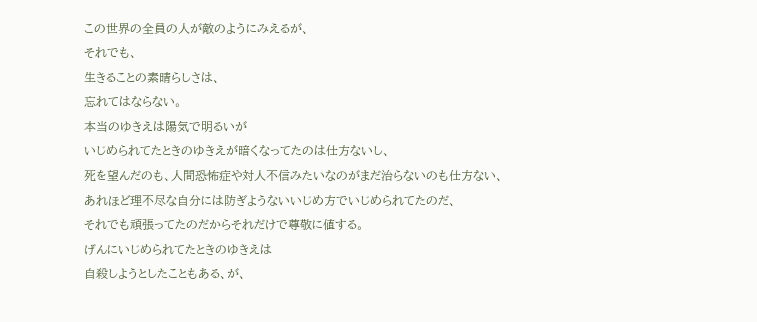この世界の全員の人が敵のようにみえるが、
それでも、
生きることの素晴らしさは、
忘れてはならない。
本当のゆきえは陽気で明るいが
いじめられてたときのゆきえが暗くなってたのは仕方ないし、
死を望んだのも、人間恐怖症や対人不信みたいなのがまだ治らないのも仕方ない、
あれほど理不尽な自分には防ぎようないいじめ方でいじめられてたのだ、
それでも頑張ってたのだからそれだけで尊敬に値する。
げんにいじめられてたときのゆきえは
自殺しようとしたこともある、が、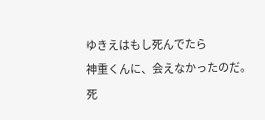ゆきえはもし死んでたら
神重くんに、会えなかったのだ。
死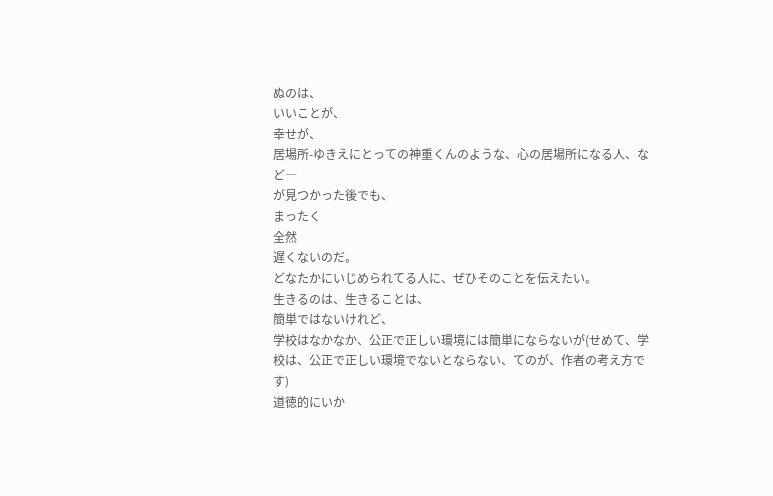ぬのは、
いいことが、
幸せが、
居場所-ゆきえにとっての神重くんのような、心の居場所になる人、など―
が見つかった後でも、
まったく
全然
遅くないのだ。
どなたかにいじめられてる人に、ぜひそのことを伝えたい。
生きるのは、生きることは、
簡単ではないけれど、
学校はなかなか、公正で正しい環境には簡単にならないが(せめて、学校は、公正で正しい環境でないとならない、てのが、作者の考え方です)
道徳的にいか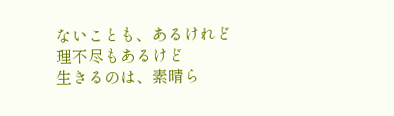ないことも、あるけれど
理不尽もあるけど
生きるのは、素晴ら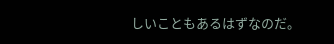しいこともあるはずなのだ。